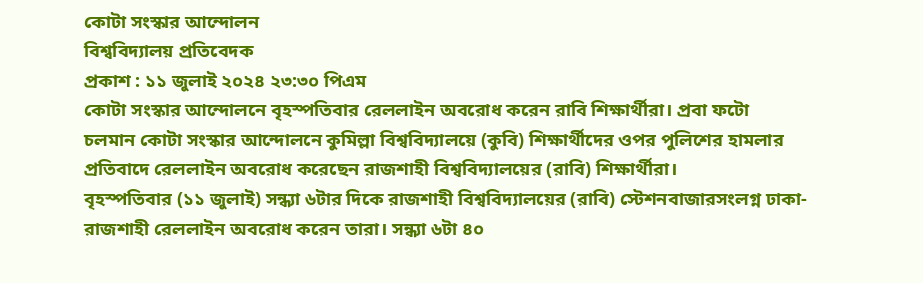কোটা সংস্কার আন্দোলন
বিশ্ববিদ্যালয় প্রতিবেদক
প্রকাশ : ১১ জুলাই ২০২৪ ২৩:৩০ পিএম
কোটা সংস্কার আন্দোলনে বৃহস্পতিবার রেললাইন অবরোধ করেন রাবি শিক্ষার্থীরা। প্রবা ফটো
চলমান কোটা সংস্কার আন্দোলনে কুমিল্লা বিশ্ববিদ্যালয়ে (কুবি) শিক্ষার্থীদের ওপর পুলিশের হামলার প্রতিবাদে রেললাইন অবরোধ করেছেন রাজশাহী বিশ্ববিদ্যালয়ের (রাবি) শিক্ষার্থীরা।
বৃহস্পতিবার (১১ জুলাই) সন্ধ্যা ৬টার দিকে রাজশাহী বিশ্ববিদ্যালয়ের (রাবি) স্টেশনবাজারসংলগ্ন ঢাকা-রাজশাহী রেললাইন অবরোধ করেন তারা। সন্ধ্যা ৬টা ৪০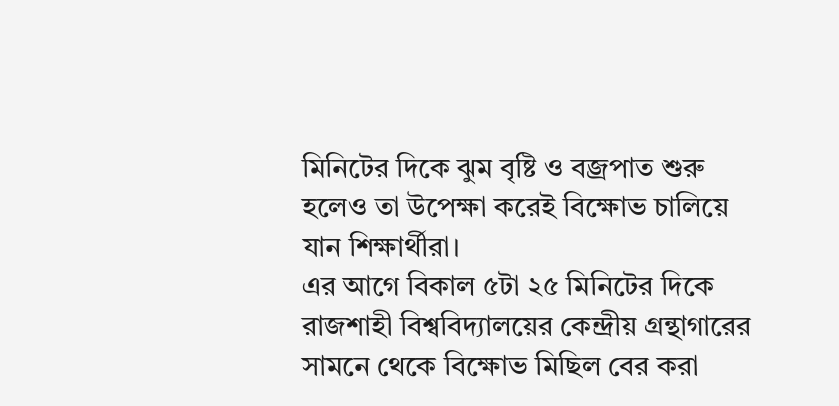মিনিটের দিকে ঝুম বৃষ্টি ও বজ্রপাত শুরু হলেও তা উপেক্ষা করেই বিক্ষোভ চালিয়ে যান শিক্ষার্থীরা।
এর আগে বিকাল ৫টা ২৫ মিনিটের দিকে রাজশাহী বিশ্ববিদ্যালয়ের কেন্দ্রীয় গ্রন্থাগারের সামনে থেকে বিক্ষোভ মিছিল বের করা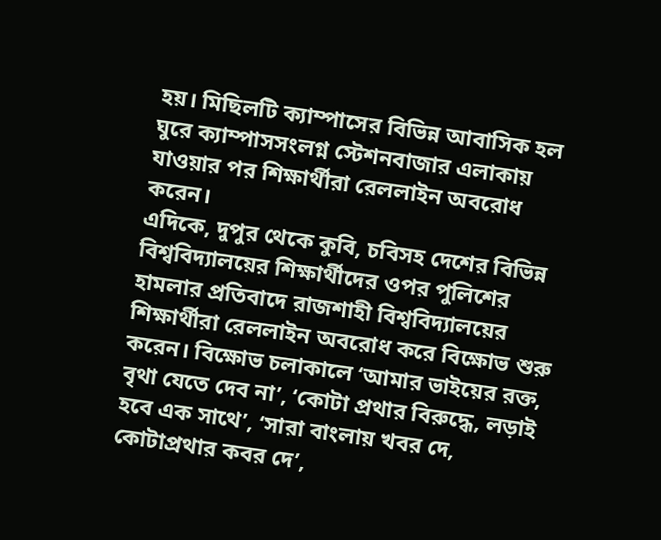হয়। মিছিলটি ক্যাম্পাসের বিভিন্ন আবাসিক হল ঘুরে ক্যাম্পাসসংলগ্ন স্টেশনবাজার এলাকায় যাওয়ার পর শিক্ষার্থীরা রেললাইন অবরোধ করেন।
এদিকে, দুপুর থেকে কুবি, চবিসহ দেশের বিভিন্ন বিশ্ববিদ্যালয়ের শিক্ষার্থীদের ওপর পুলিশের হামলার প্রতিবাদে রাজশাহী বিশ্ববিদ্যালয়ের শিক্ষার্থীরা রেললাইন অবরোধ করে বিক্ষোভ শুরু করেন। বিক্ষোভ চলাকালে ‘আমার ভাইয়ের রক্ত, বৃথা যেতে দেব না’, ‘কোটা প্রথার বিরুদ্ধে, লড়াই হবে এক সাথে’, ‘সারা বাংলায় খবর দে, কোটাপ্রথার কবর দে’,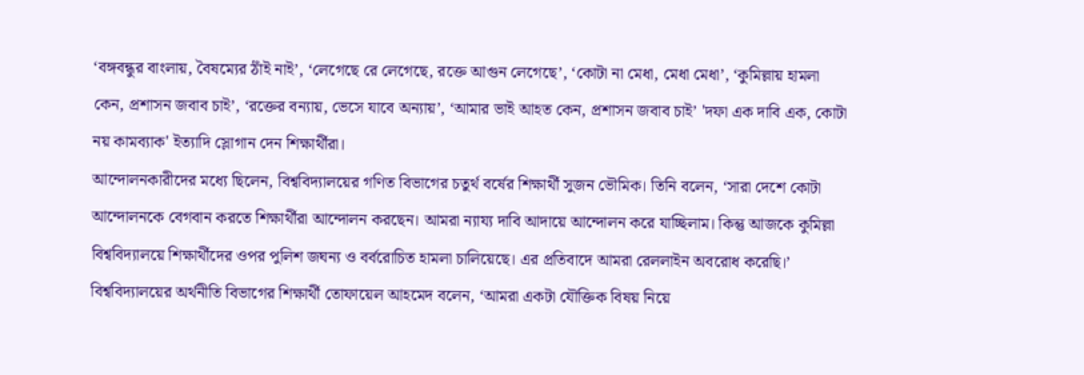‘বঙ্গবন্ধুর বাংলায়, বৈষম্যের ঠাঁই নাই’, ‘লেগেছে রে লেগেছে, রক্তে আগুন লেগেছে’, ‘কোটা না মেধা, মেধা মেধা’, ‘কুমিল্লায় হামলা কেন, প্রশাসন জবাব চাই’, ‘রক্তের বন্যায়, ভেসে যাবে অন্যায়’, ‘আমার ভাই আহত কেন, প্রশাসন জবাব চাই’ 'দফা এক দাবি এক, কোটা নয় কামব্যাক' ইত্যাদি স্লোগান দেন শিক্ষার্থীরা।
আন্দোলনকারীদের মধ্যে ছিলেন, বিশ্ববিদ্যালয়ের গণিত বিভাগের চতুর্থ বর্ষের শিক্ষার্থী সুজন ভৌমিক। তিনি বলেন, ‘সারা দেশে কোটা আন্দোলনকে বেগবান করতে শিক্ষার্থীরা আন্দোলন করছেন। আমরা ন্যায্য দাবি আদায়ে আন্দোলন করে যাচ্ছিলাম। কিন্তু আজকে কুমিল্লা বিশ্ববিদ্যালয়ে শিক্ষার্থীদের ওপর পুলিশ জঘন্য ও বর্বরোচিত হামলা চালিয়েছে। এর প্রতিবাদে আমরা রেললাইন অবরোধ করেছি।’
বিশ্ববিদ্যালয়ের অর্থনীতি বিভাগের শিক্ষার্থী তোফায়েল আহমেদ বলেন, ‘আমরা একটা যৌক্তিক বিষয় নিয়ে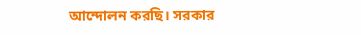আন্দোলন করছি। সরকার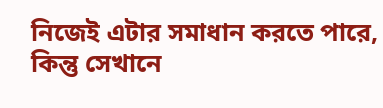নিজেই এটার সমাধান করতে পারে, কিন্তু সেখানে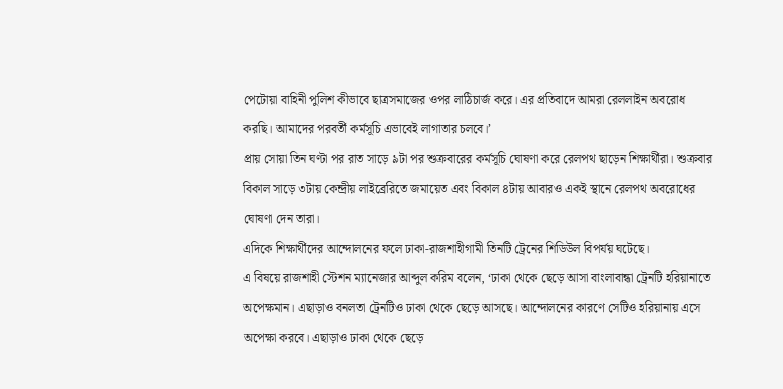পেটোয়া বাহিনী পুলিশ কীভাবে ছাত্রসমাজের ওপর লাঠিচার্জ করে। এর প্রতিবাদে আমরা রেললাইন অবরোধ করছি। আমাদের পরবর্তী কর্মসূচি এভাবেই লাগাতার চলবে।’
প্রায় সোয়া তিন ঘণ্টা পর রাত সাড়ে ৯টা পর শুক্রবারের কর্মসূচি ঘোষণা করে রেলপথ ছাড়েন শিক্ষার্থীরা। শুক্রবার বিকাল সাড়ে ৩টায় কেন্দ্রীয় লাইব্রেরিতে জমায়েত এবং বিকাল ৪টায় আবারও একই স্থানে রেলপথ অবরোধের ঘোষণা দেন তারা।
এদিকে শিক্ষার্থীদের আন্দোলনের ফলে ঢাকা-রাজশাহীগামী তিনটি ট্রেনের শিডিউল বিপর্যয় ঘটেছে।
এ বিষয়ে রাজশাহী স্টেশন ম্যানেজার আব্দুল করিম বলেন, ‘ঢাকা থেকে ছেড়ে আসা বাংলাবান্ধা ট্রেনটি হরিয়ানাতে অপেক্ষমান। এছাড়াও বনলতা ট্রেনটিও ঢাকা থেকে ছেড়ে আসছে। আন্দোলনের কারণে সেটিও হরিয়ানায় এসে অপেক্ষা করবে। এছাড়াও ঢাকা থেকে ছেড়ে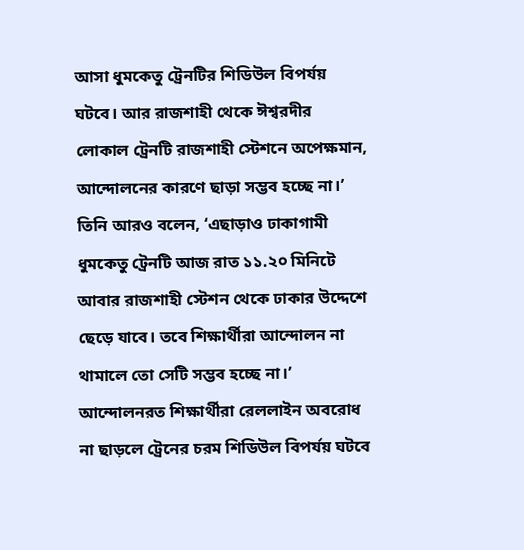আসা ধুমকেতু ট্রেনটির শিডিউল বিপর্যয় ঘটবে। আর রাজশাহী থেকে ঈশ্বরদীর লোকাল ট্রেনটি রাজশাহী স্টেশনে অপেক্ষমান, আন্দোলনের কারণে ছাড়া সম্ভব হচ্ছে না।’
তিনি আরও বলেন, ‘এছাড়াও ঢাকাগামী ধুমকেতু ট্রেনটি আজ রাত ১১.২০ মিনিটে আবার রাজশাহী স্টেশন থেকে ঢাকার উদ্দেশে ছেড়ে যাবে। তবে শিক্ষার্থীরা আন্দোলন না থামালে তো সেটি সম্ভব হচ্ছে না।’ আন্দোলনরত শিক্ষার্থীরা রেললাইন অবরোধ না ছাড়লে ট্রেনের চরম শিডিউল বিপর্যয় ঘটবে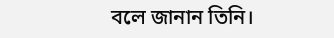বলে জানান তিনি।